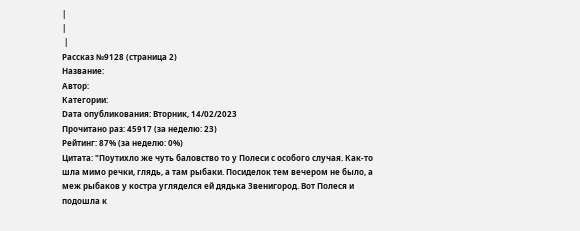|
|
 |
Рассказ №9128 (страница 2)
Название:
Автор:
Категории:
Dата опубликования: Вторник, 14/02/2023
Прочитано раз: 45917 (за неделю: 23)
Рейтинг: 87% (за неделю: 0%)
Цитата: "Поутихло же чуть баловство то у Полеси с особого случая. Как-то шла мимо речки, глядь, а там рыбаки. Посиделок тем вечером не было, а меж рыбаков у костра угляделся ей дядька Звенигород. Вот Полеся и подошла к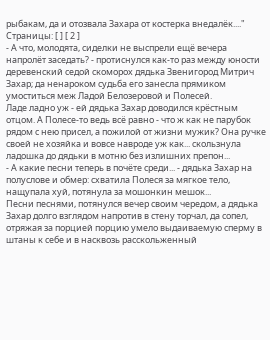рыбакам, да и отозвала Захара от костерка внедалёк...."
Страницы: [ ] [ 2 ]
- А что, молодята, сиделки не выспрели ещё вечера напролёт заседать? - протиснулся как-то раз между юности деревенский седой скоморох дядька Звенигород Митрич Захар; да ненароком судьба его занесла прямиком умоститься меж Ладой Белозеровой и Полесей.
Ладе ладно уж - ей дядька Захар доводился крёстным отцом. А Полесе-то ведь всё равно - что ж как не парубок рядом с нею присел, а пожилой от жизни мужик? Она ручке своей не хозяйка и вовсе навроде уж как... скользнула ладошка до дядьки в мотню без излишних препон...
- А какие песни теперь в почёте среди... - дядька Захар на полуслове и обмер: схватила Полеся за мягкое тело, нащупала хуй, потянула за мошонкин мешок...
Песни песнями, потянулся вечер своим чередом, а дядька Захар долго взглядом напротив в стену торчал, да сопел, отряжая за порцией порцию умело выдаиваемую сперму в штаны к себе и в насквозь расскольженный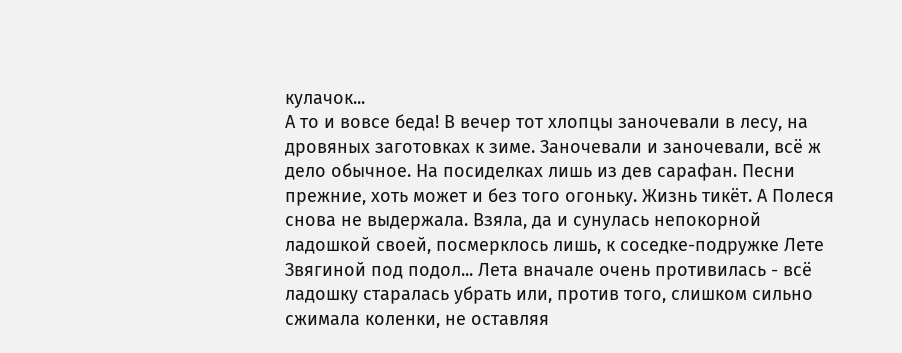кулачок...
А то и вовсе беда! В вечер тот хлопцы заночевали в лесу, на дровяных заготовках к зиме. Заночевали и заночевали, всё ж дело обычное. На посиделках лишь из дев сарафан. Песни прежние, хоть может и без того огоньку. Жизнь тикёт. А Полеся снова не выдержала. Взяла, да и сунулась непокорной ладошкой своей, посмерклось лишь, к соседке-подружке Лете Звягиной под подол... Лета вначале очень противилась - всё ладошку старалась убрать или, против того, слишком сильно сжимала коленки, не оставляя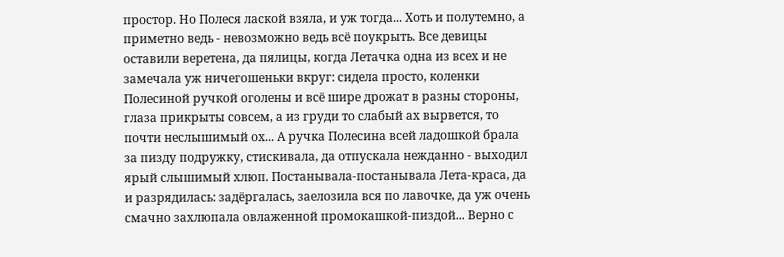простор. Но Полеся лаской взяла, и уж тогда... Хоть и полутемно, а приметно ведь - невозможно ведь всё поукрыть. Все девицы оставили веретена, да пялицы, когда Летачка одна из всех и не замечала уж ничегошеньки вкруг: сидела просто, коленки Полесиной ручкой оголены и всё шире дрожат в разны стороны, глаза прикрыты совсем, а из груди то слабый ах вырвется, то почти неслышимый ох... А ручка Полесина всей ладошкой брала за пизду подружку, стискивала, да отпускала нежданно - выходил ярый слышимый хлюп. Постанывала-постанывала Лета-краса, да и разрядилась: задёргалась, заелозила вся по лавочке, да уж очень смачно захлюпала овлаженной промокашкой-пиздой... Верно с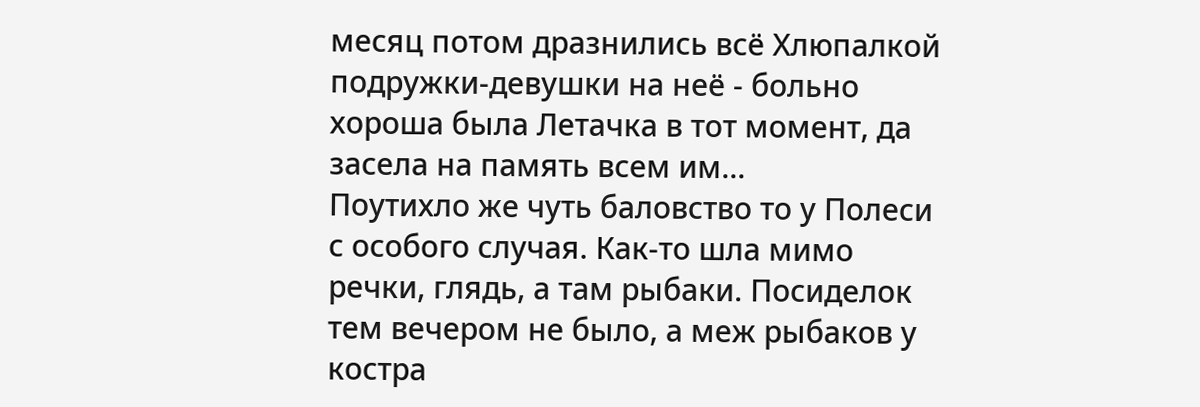месяц потом дразнились всё Хлюпалкой подружки-девушки на неё - больно хороша была Летачка в тот момент, да засела на память всем им...
Поутихло же чуть баловство то у Полеси с особого случая. Как-то шла мимо речки, глядь, а там рыбаки. Посиделок тем вечером не было, а меж рыбаков у костра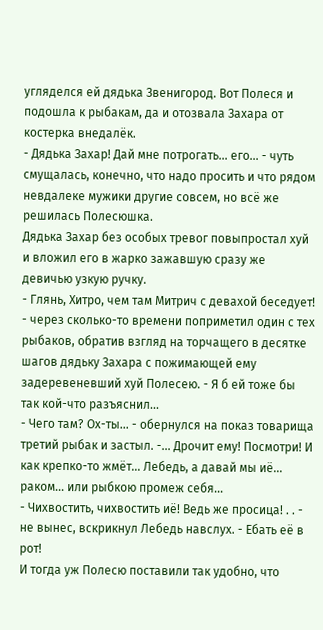угляделся ей дядька Звенигород. Вот Полеся и подошла к рыбакам, да и отозвала Захара от костерка внедалёк.
- Дядька Захар! Дай мне потрогать... его... - чуть смущалась, конечно, что надо просить и что рядом невдалеке мужики другие совсем, но всё же решилась Полесюшка.
Дядька Захар без особых тревог повыпростал хуй и вложил его в жарко зажавшую сразу же девичью узкую ручку.
- Глянь, Хитро, чем там Митрич с девахой беседует! - через сколько-то времени поприметил один с тех рыбаков, обратив взгляд на торчащего в десятке шагов дядьку Захара с пожимающей ему задеревеневший хуй Полесею. - Я б ей тоже бы так кой-что разъяснил...
- Чего там? Ох-ты... - обернулся на показ товарища третий рыбак и застыл. -... Дрочит ему! Посмотри! И как крепко-то жмёт... Лебедь, а давай мы иё... раком... или рыбкою промеж себя...
- Чихвостить, чихвостить иё! Ведь же просица! . . - не вынес, вскрикнул Лебедь навслух. - Ебать её в рот!
И тогда уж Полесю поставили так удобно, что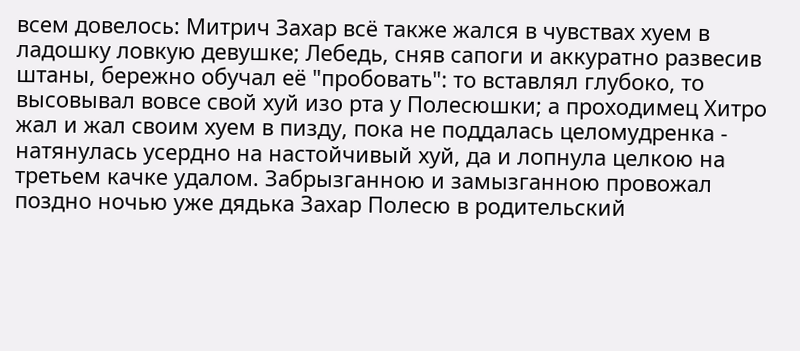всем довелось: Митрич Захар всё также жался в чувствах хуем в ладошку ловкую девушке; Лебедь, сняв сапоги и аккуратно развесив штаны, бережно обучал её "пробовать": то вставлял глубоко, то высовывал вовсе свой хуй изо рта у Полесюшки; а проходимец Хитро жал и жал своим хуем в пизду, пока не поддалась целомудренка - натянулась усердно на настойчивый хуй, да и лопнула целкою на третьем качке удалом. Забрызганною и замызганною провожал поздно ночью уже дядька Захар Полесю в родительский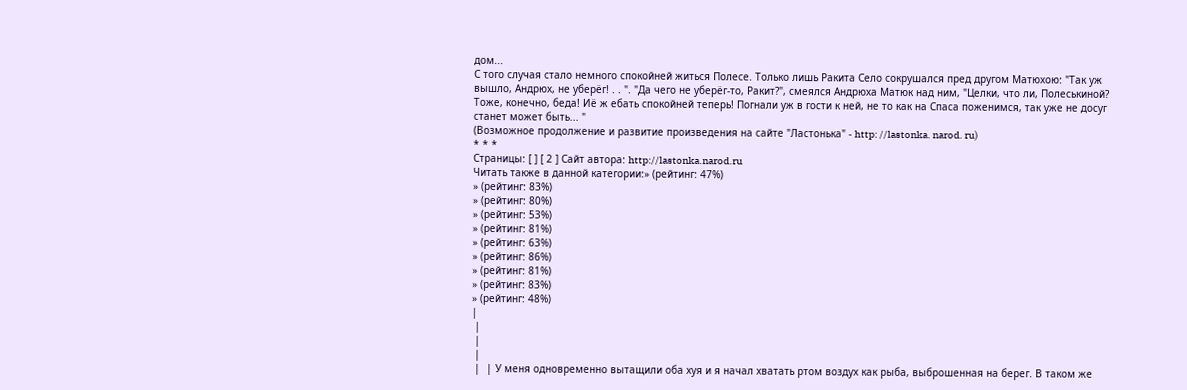дом...
С того случая стало немного спокойней житься Полесе. Только лишь Ракита Село сокрушался пред другом Матюхою: "Так уж вышло, Андрюх, не уберёг! . . ". "Да чего не уберёг-то, Ракит?", смеялся Андрюха Матюк над ним, "Целки, что ли, Полеськиной? Тоже, конечно, беда! Иё ж ебать спокойней теперь! Погнали уж в гости к ней, не то как на Спаса поженимся, так уже не досуг станет может быть... "
(Возможное продолжение и развитие произведения на сайте "Ластонька" - http: //lastonka. narod. ru)
* * *
Страницы: [ ] [ 2 ] Сайт автора: http://lastonka.narod.ru
Читать также в данной категории:» (рейтинг: 47%)
» (рейтинг: 83%)
» (рейтинг: 80%)
» (рейтинг: 53%)
» (рейтинг: 81%)
» (рейтинг: 63%)
» (рейтинг: 86%)
» (рейтинг: 81%)
» (рейтинг: 83%)
» (рейтинг: 48%)
|
 |
 |
 |
 |  | У меня одновременно вытащили оба хуя и я начал хватать ртом воздух как рыба, выброшенная на берег. В таком же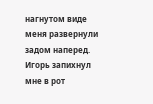нагнутом виде меня развернули задом наперед. Игорь запихнул мне в рот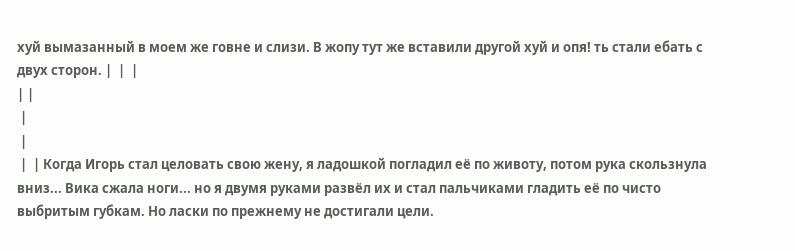хуй вымазанный в моем же говне и слизи. В жопу тут же вставили другой хуй и опя! ть стали ебать с двух сторон. |  |  |
| |
 |
 |
 |  | Когда Игорь стал целовать свою жену, я ладошкой погладил её по животу, потом рука скользнула вниз... Вика сжала ноги... но я двумя руками развёл их и стал пальчиками гладить её по чисто выбритым губкам. Но ласки по прежнему не достигали цели.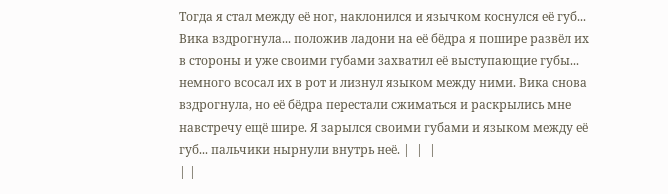Тогда я стал между её ног, наклонился и язычком коснулся её губ... Вика вздрогнула... положив ладони на её бёдра я пошире развёл их в стороны и уже своими губами захватил её выступающие губы... немного всосал их в рот и лизнул языком между ними. Вика снова вздрогнула, но её бёдра перестали сжиматься и раскрылись мне навстречу ещё шире. Я зарылся своими губами и языком между её губ... пальчики нырнули внутрь неё. |  |  |
| |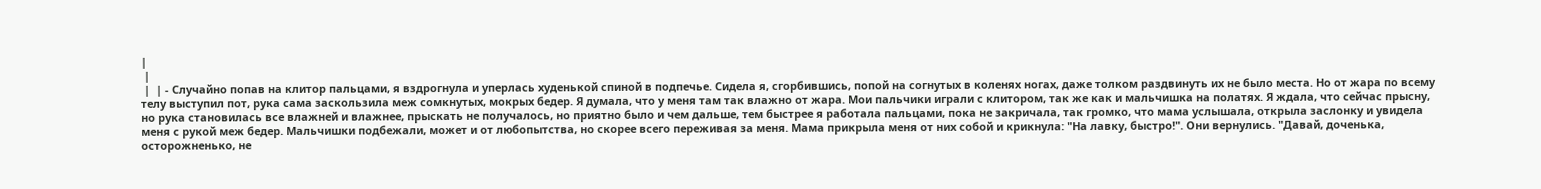|
 |
 |  | - Случайно попав на клитор пальцами, я вздрогнула и уперлась худенькой спиной в подпечье. Сидела я, сгорбившись, попой на согнутых в коленях ногах, даже толком раздвинуть их не было места. Но от жара по всему телу выступил пот, рука сама заскользила меж сомкнутых, мокрых бедер. Я думала, что у меня там так влажно от жара. Мои пальчики играли с клитором, так же как и мальчишка на полатях. Я ждала, что сейчас прысну, но рука становилась все влажней и влажнее, прыскать не получалось, но приятно было и чем дальше, тем быстрее я работала пальцами, пока не закричала, так громко, что мама услышала, открыла заслонку и увидела меня с рукой меж бедер. Мальчишки подбежали, может и от любопытства, но скорее всего переживая за меня. Мама прикрыла меня от них собой и крикнула: "На лавку, быстро!". Они вернулись. "Давай, доченька, осторожненько, не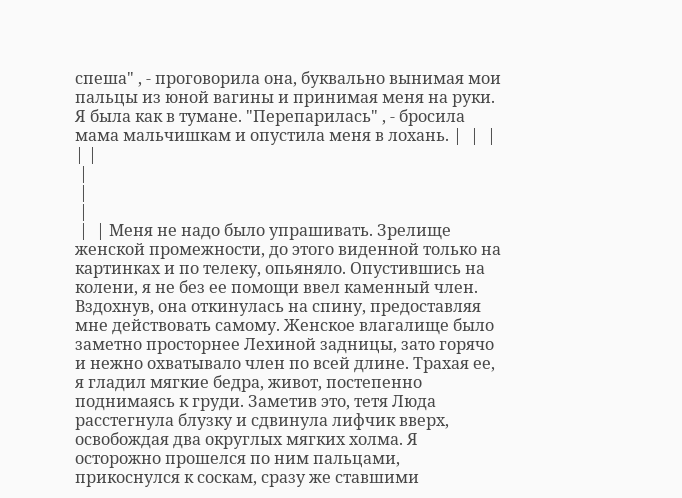спеша" , - проговорила она, буквально вынимая мои пальцы из юной вагины и принимая меня на руки. Я была как в тумане. "Перепарилась" , - бросила мама мальчишкам и опустила меня в лохань. |  |  |
| |
 |
 |
 |
 |  | Меня не надо было упрашивать. Зрелище женской промежности, до этого виденной только на картинках и по телеку, опьяняло. Опустившись на колени, я не без ее помощи ввел каменный член. Вздохнув, она откинулась на спину, предоставляя мне действовать самому. Женское влагалище было заметно просторнее Лехиной задницы, зато горячо и нежно охватывало член по всей длине. Трахая ее, я гладил мягкие бедра, живот, постепенно поднимаясь к груди. Заметив это, тетя Люда расстегнула блузку и сдвинула лифчик вверх, освобождая два округлых мягких холма. Я осторожно прошелся по ним пальцами, прикоснулся к соскам, сразу же ставшими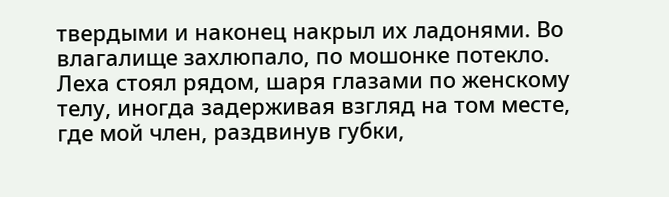твердыми и наконец накрыл их ладонями. Во влагалище захлюпало, по мошонке потекло. Леха стоял рядом, шаря глазами по женскому телу, иногда задерживая взгляд на том месте, где мой член, раздвинув губки,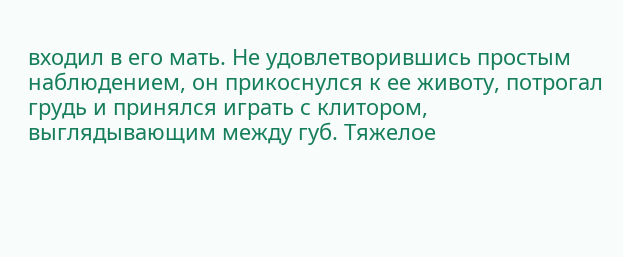входил в его мать. Не удовлетворившись простым наблюдением, он прикоснулся к ее животу, потрогал грудь и принялся играть с клитором, выглядывающим между губ. Тяжелое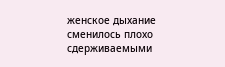женское дыхание сменилось плохо сдерживаемыми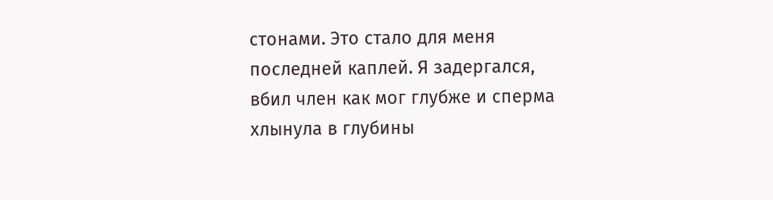стонами. Это стало для меня последней каплей. Я задергался, вбил член как мог глубже и сперма хлынула в глубины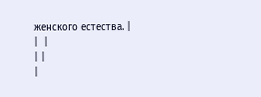женского естества. |  |  |
| |
|